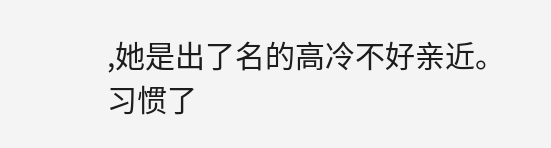,她是出了名的高冷不好亲近。
习惯了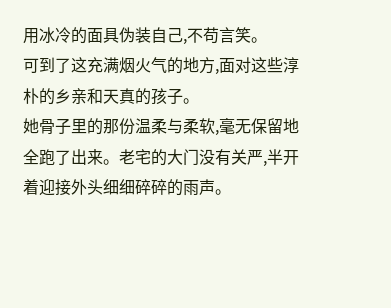用冰冷的面具伪装自己,不苟言笑。
可到了这充满烟火气的地方,面对这些淳朴的乡亲和天真的孩子。
她骨子里的那份温柔与柔软,毫无保留地全跑了出来。老宅的大门没有关严,半开着迎接外头细细碎碎的雨声。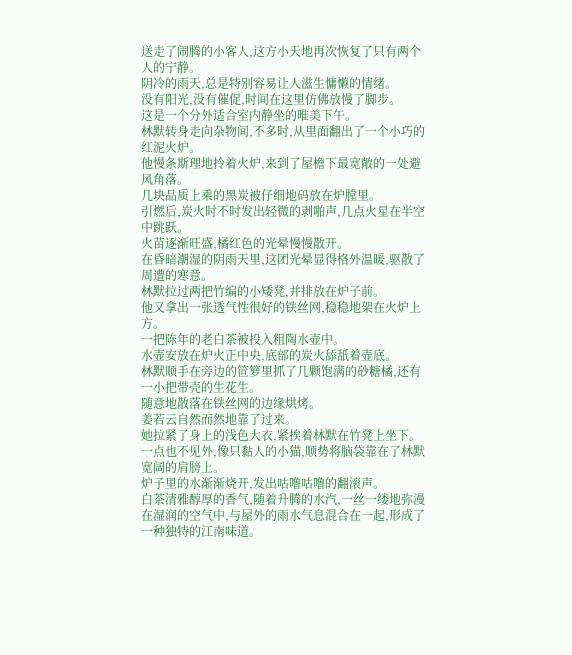送走了闹腾的小客人,这方小天地再次恢复了只有两个人的宁静。
阴冷的雨天,总是特别容易让人滋生慵懒的情绪。
没有阳光,没有催促,时间在这里仿佛放慢了脚步。
这是一个分外适合室内静坐的唯美下午。
林默转身走向杂物间,不多时,从里面翻出了一个小巧的红泥火炉。
他慢条斯理地拎着火炉,来到了屋檐下最宽敞的一处避风角落。
几块品质上乘的黑炭被仔细地码放在炉膛里。
引燃后,炭火时不时发出轻微的剥啪声,几点火星在半空中跳跃。
火苗逐渐旺盛,橘红色的光晕慢慢散开。
在昏暗潮湿的阴雨天里,这团光晕显得格外温暖,驱散了周遭的寒意。
林默拉过两把竹编的小矮凳,并排放在炉子前。
他又拿出一张透气性很好的铁丝网,稳稳地架在火炉上方。
一把陈年的老白茶被投入粗陶水壶中。
水壶安放在炉火正中央,底部的炭火舔舐着壶底。
林默顺手在旁边的笸箩里抓了几颗饱满的砂糖橘,还有一小把带壳的生花生。
随意地散落在铁丝网的边缘烘烤。
姜若云自然而然地靠了过来。
她拉紧了身上的浅色大衣,紧挨着林默在竹凳上坐下。
一点也不见外,像只黏人的小猫,顺势将脑袋靠在了林默宽阔的肩膀上。
炉子里的水渐渐烧开,发出咕噜咕噜的翻滚声。
白茶清雅醇厚的香气,随着升腾的水汽,一丝一缕地弥漫在湿润的空气中,与屋外的雨水气息混合在一起,形成了一种独特的江南味道。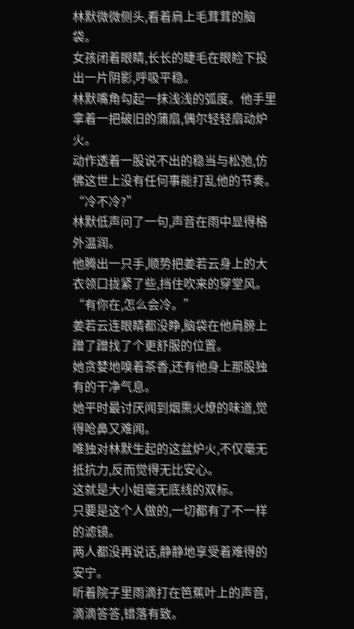林默微微侧头,看着肩上毛茸茸的脑袋。
女孩闭着眼睛,长长的睫毛在眼睑下投出一片阴影,呼吸平稳。
林默嘴角勾起一抹浅浅的弧度。他手里拿着一把破旧的蒲扇,偶尔轻轻扇动炉火。
动作透着一股说不出的稳当与松弛,仿佛这世上没有任何事能打乱他的节奏。
“冷不冷?”
林默低声问了一句,声音在雨中显得格外温润。
他腾出一只手,顺势把姜若云身上的大衣领口拢紧了些,挡住吹来的穿堂风。
“有你在,怎么会冷。”
姜若云连眼睛都没睁,脑袋在他肩膀上蹭了蹭找了个更舒服的位置。
她贪婪地嗅着茶香,还有他身上那股独有的干净气息。
她平时最讨厌闻到烟熏火燎的味道,觉得呛鼻又难闻。
唯独对林默生起的这盆炉火,不仅毫无抵抗力,反而觉得无比安心。
这就是大小姐毫无底线的双标。
只要是这个人做的,一切都有了不一样的滤镜。
两人都没再说话,静静地享受着难得的安宁。
听着院子里雨滴打在笆蕉叶上的声音,滴滴答答,错落有致。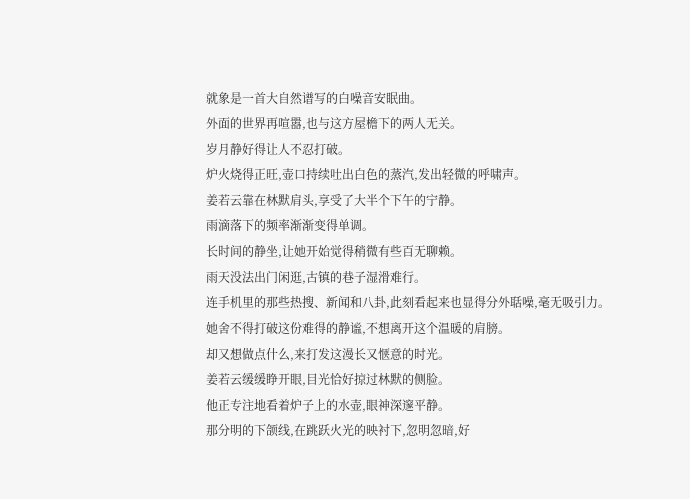就象是一首大自然谱写的白噪音安眠曲。
外面的世界再喧嚣,也与这方屋檐下的两人无关。
岁月静好得让人不忍打破。
炉火烧得正旺,壶口持续吐出白色的蒸汽,发出轻微的呼啸声。
姜若云靠在林默肩头,享受了大半个下午的宁静。
雨滴落下的频率渐渐变得单调。
长时间的静坐,让她开始觉得稍微有些百无聊赖。
雨天没法出门闲逛,古镇的巷子湿滑难行。
连手机里的那些热搜、新闻和八卦,此刻看起来也显得分外聒噪,毫无吸引力。
她舍不得打破这份难得的静谧,不想离开这个温暖的肩膀。
却又想做点什么,来打发这漫长又惬意的时光。
姜若云缓缓睁开眼,目光恰好掠过林默的侧脸。
他正专注地看着炉子上的水壶,眼神深邃平静。
那分明的下颌线,在跳跃火光的映衬下,忽明忽暗,好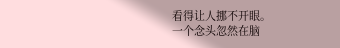看得让人挪不开眼。
一个念头忽然在脑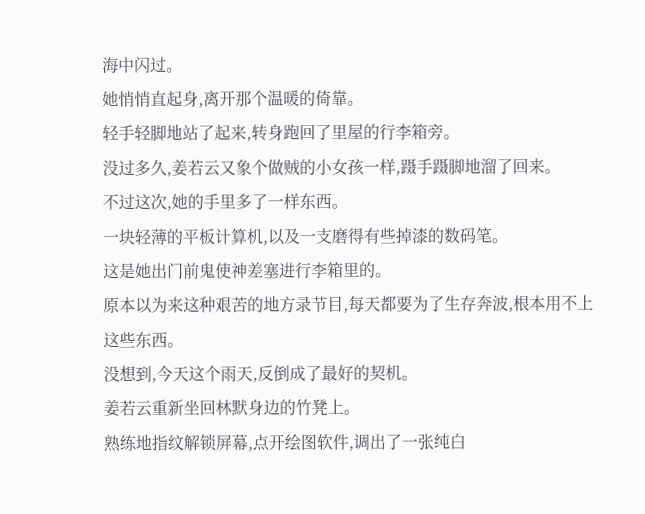海中闪过。
她悄悄直起身,离开那个温暖的倚靠。
轻手轻脚地站了起来,转身跑回了里屋的行李箱旁。
没过多久,姜若云又象个做贼的小女孩一样,蹑手蹑脚地溜了回来。
不过这次,她的手里多了一样东西。
一块轻薄的平板计算机,以及一支磨得有些掉漆的数码笔。
这是她出门前鬼使神差塞进行李箱里的。
原本以为来这种艰苦的地方录节目,每天都要为了生存奔波,根本用不上这些东西。
没想到,今天这个雨天,反倒成了最好的契机。
姜若云重新坐回林默身边的竹凳上。
熟练地指纹解锁屏幕,点开绘图软件,调出了一张纯白